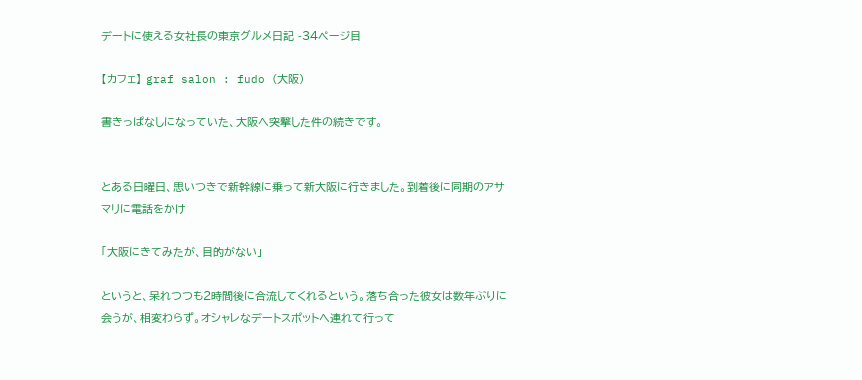デートに使える女社長の東京グルメ日記 -34ページ目

【カフェ】 graf salon : fudo (大阪)

書きっぱなしになっていた、大阪へ突撃した件の続きです。


とある日曜日、思いつきで新幹線に乗って新大阪に行きました。到着後に同期のアサマリに電話をかけ

「大阪にきてみたが、目的がない」

というと、呆れつつも2時間後に合流してくれるという。落ち合った彼女は数年ぶりに会うが、相変わらず。オシャレなデートスポットへ連れて行って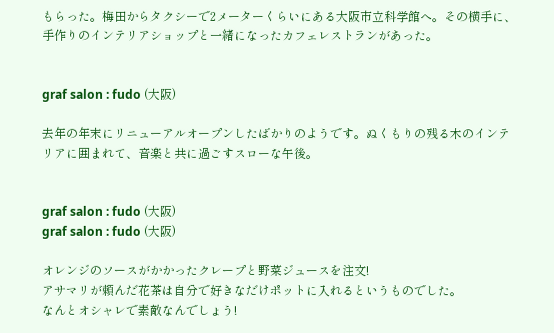もらった。梅田からタクシーで2メーターくらいにある大阪市立科学館へ。その横手に、手作りのインテリアショップと一緒になったカフェレストランがあった。


graf salon : fudo (大阪)

去年の年末にリニューアルオープンしたばかりのようです。ぬくもりの残る木のインテリアに囲まれて、音楽と共に過ごすスローな午後。


graf salon : fudo (大阪)
graf salon : fudo (大阪)

オレンジのソースがかかったクレープと野菜ジュースを注文!
アサマリが頼んだ花茶は自分で好きなだけポットに入れるというものでした。
なんとオシャレで素敵なんでしょう!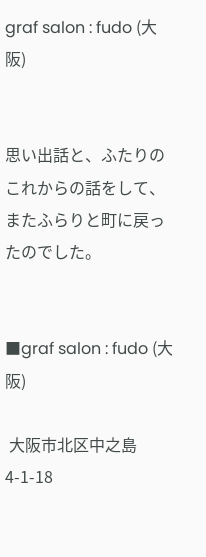graf salon : fudo (大阪)


思い出話と、ふたりのこれからの話をして、またふらりと町に戻ったのでした。


■graf salon : fudo (大阪)

 大阪市北区中之島4-1-18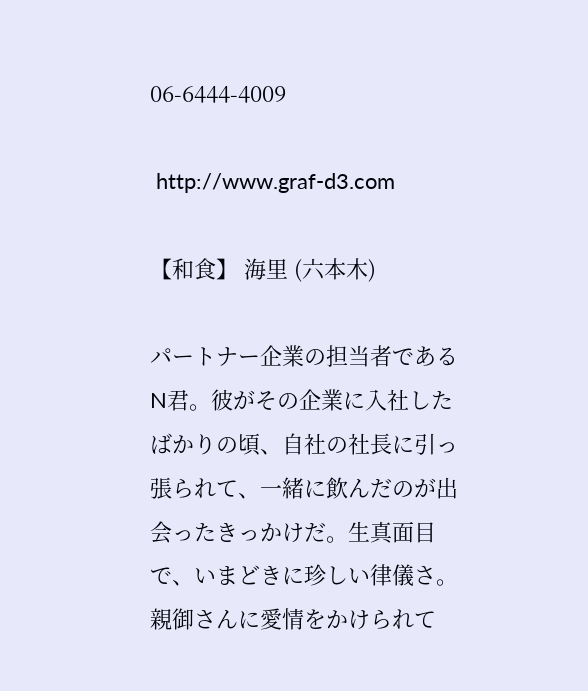06-6444-4009

 http://www.graf-d3.com

【和食】 海里 (六本木)

パートナー企業の担当者であるN君。彼がその企業に入社したばかりの頃、自社の社長に引っ張られて、一緒に飲んだのが出会ったきっかけだ。生真面目で、いまどきに珍しい律儀さ。親御さんに愛情をかけられて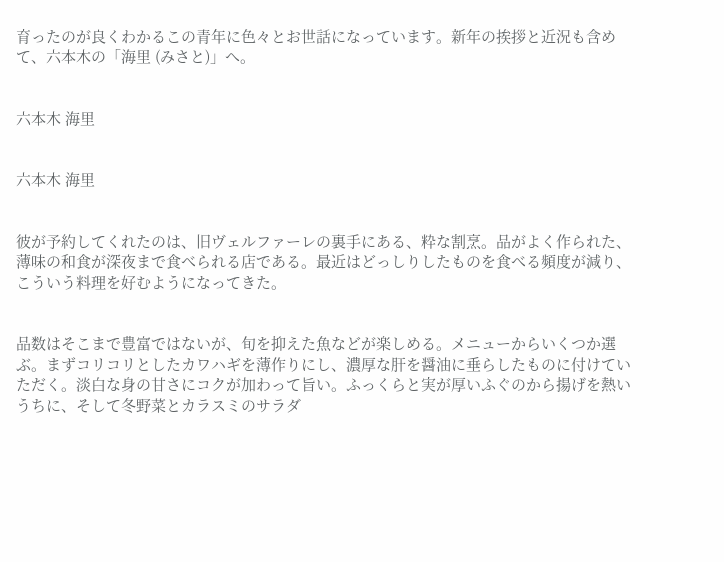育ったのが良くわかるこの青年に色々とお世話になっています。新年の挨拶と近況も含めて、六本木の「海里 (みさと)」へ。


六本木 海里


六本木 海里


彼が予約してくれたのは、旧ヴェルファーレの裏手にある、粋な割烹。品がよく作られた、薄味の和食が深夜まで食べられる店である。最近はどっしりしたものを食べる頻度が減り、こういう料理を好むようになってきた。


品数はそこまで豊富ではないが、旬を抑えた魚などが楽しめる。メニューからいくつか選ぶ。まずコリコリとしたカワハギを薄作りにし、濃厚な肝を醤油に垂らしたものに付けていただく。淡白な身の甘さにコクが加わって旨い。ふっくらと実が厚いふぐのから揚げを熱いうちに、そして冬野菜とカラスミのサラダ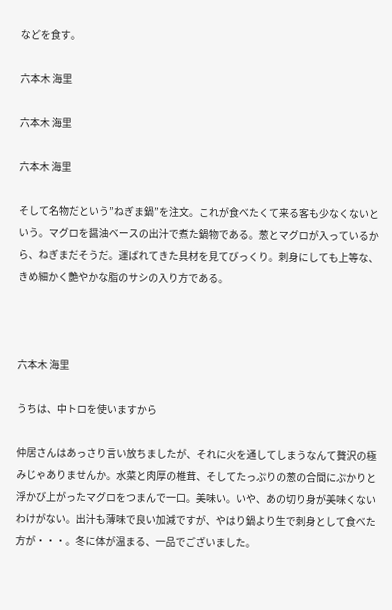などを食す。

六本木 海里

六本木 海里

六本木 海里

そして名物だという”ねぎま鍋”を注文。これが食べたくて来る客も少なくないという。マグロを醤油ベースの出汁で煮た鍋物である。葱とマグロが入っているから、ねぎまだそうだ。運ばれてきた具材を見てびっくり。刺身にしても上等な、きめ細かく艶やかな脂のサシの入り方である。



六本木 海里

うちは、中トロを使いますから

仲居さんはあっさり言い放ちましたが、それに火を通してしまうなんて贅沢の極みじゃありませんか。水菜と肉厚の椎茸、そしてたっぷりの葱の合間にぷかりと浮かび上がったマグロをつまんで一口。美味い。いや、あの切り身が美味くないわけがない。出汁も薄味で良い加減ですが、やはり鍋より生で刺身として食べた方が・・・。冬に体が温まる、一品でございました。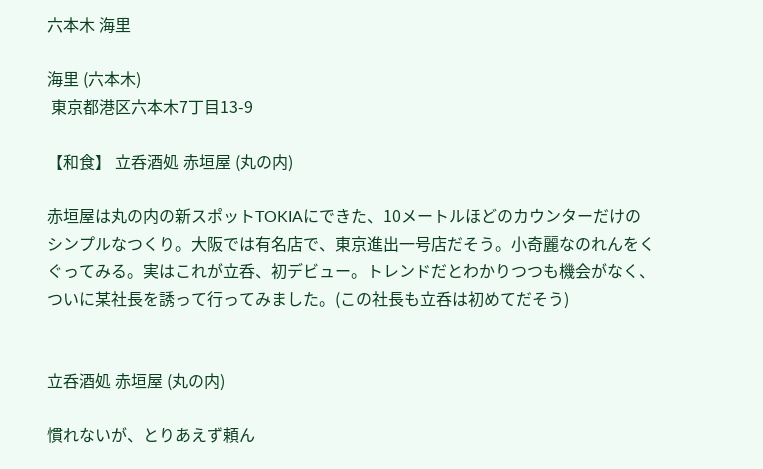六本木 海里

海里 (六本木)
 東京都港区六本木7丁目13-9

【和食】 立呑酒処 赤垣屋 (丸の内)

赤垣屋は丸の内の新スポットTOKIAにできた、10メートルほどのカウンターだけのシンプルなつくり。大阪では有名店で、東京進出一号店だそう。小奇麗なのれんをくぐってみる。実はこれが立呑、初デビュー。トレンドだとわかりつつも機会がなく、ついに某社長を誘って行ってみました。(この社長も立呑は初めてだそう)


立呑酒処 赤垣屋 (丸の内)

慣れないが、とりあえず頼ん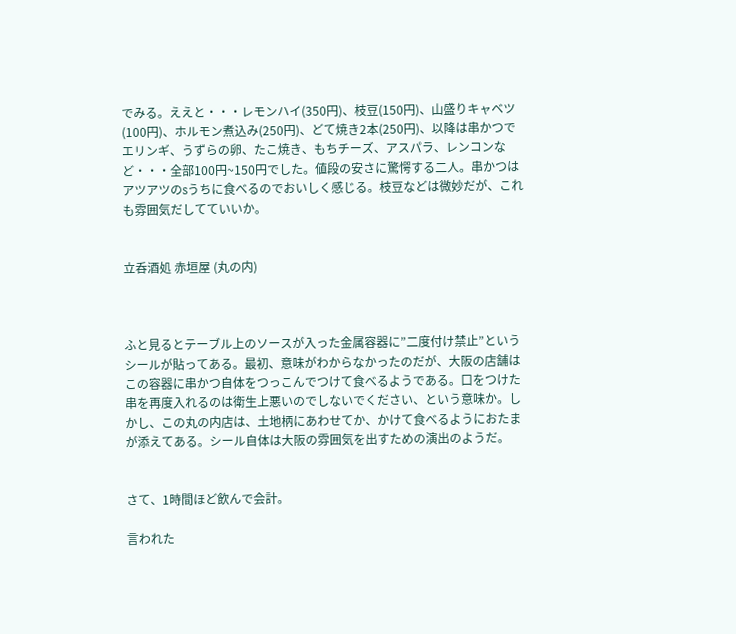でみる。ええと・・・レモンハイ(350円)、枝豆(150円)、山盛りキャベツ(100円)、ホルモン煮込み(250円)、どて焼き2本(250円)、以降は串かつでエリンギ、うずらの卵、たこ焼き、もちチーズ、アスパラ、レンコンなど・・・全部100円~150円でした。値段の安さに驚愕する二人。串かつはアツアツのsうちに食べるのでおいしく感じる。枝豆などは微妙だが、これも雰囲気だしてていいか。


立呑酒処 赤垣屋 (丸の内)



ふと見るとテーブル上のソースが入った金属容器に”二度付け禁止”というシールが貼ってある。最初、意味がわからなかったのだが、大阪の店舗はこの容器に串かつ自体をつっこんでつけて食べるようである。口をつけた串を再度入れるのは衛生上悪いのでしないでください、という意味か。しかし、この丸の内店は、土地柄にあわせてか、かけて食べるようにおたまが添えてある。シール自体は大阪の雰囲気を出すための演出のようだ。


さて、1時間ほど飲んで会計。

言われた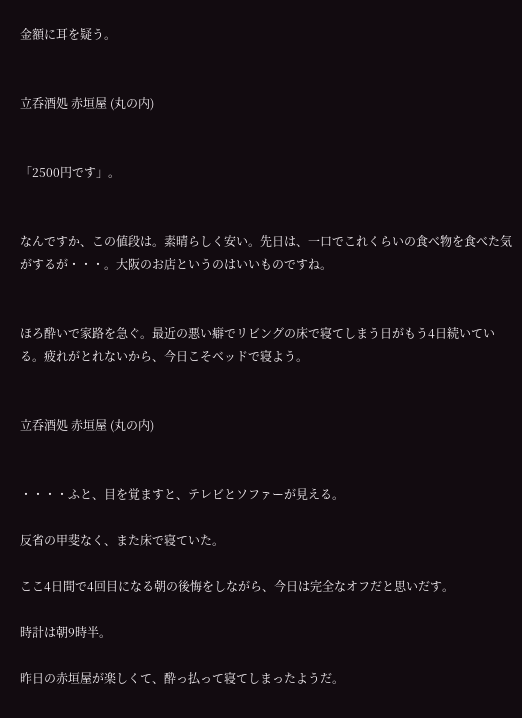金額に耳を疑う。


立呑酒処 赤垣屋 (丸の内)


「2500円です」。


なんですか、この値段は。素晴らしく安い。先日は、一口でこれくらいの食べ物を食べた気がするが・・・。大阪のお店というのはいいものですね。


ほろ酔いで家路を急ぐ。最近の悪い癖でリビングの床で寝てしまう日がもう4日続いている。疲れがとれないから、今日こそベッドで寝よう。


立呑酒処 赤垣屋 (丸の内)


・・・・ふと、目を覚ますと、テレビとソファーが見える。

反省の甲斐なく、また床で寝ていた。

ここ4日間で4回目になる朝の後悔をしながら、今日は完全なオフだと思いだす。

時計は朝9時半。

昨日の赤垣屋が楽しくて、酔っ払って寝てしまったようだ。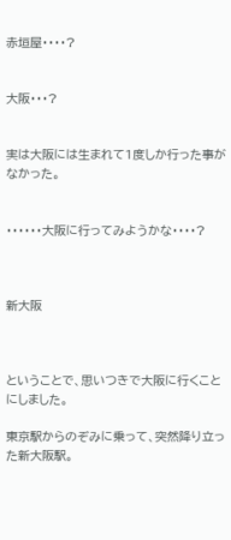赤垣屋・・・・?


大阪・・・?


実は大阪には生まれて1度しか行った事がなかった。


・・・・・・大阪に行ってみようかな・・・・?



新大阪



ということで、思いつきで大阪に行くことにしました。

東京駅からのぞみに乗って、突然降り立った新大阪駅。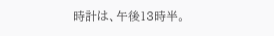時計は、午後13時半。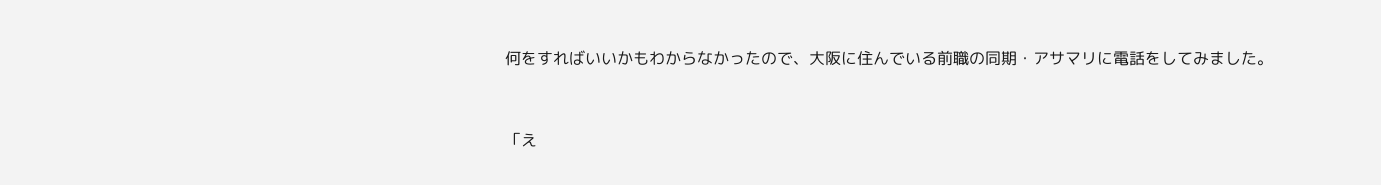何をすればいいかもわからなかったので、大阪に住んでいる前職の同期・アサマリに電話をしてみました。


「え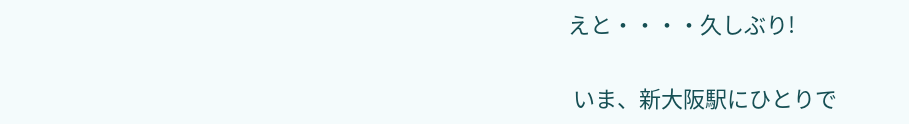えと・・・・久しぶり!

 いま、新大阪駅にひとりで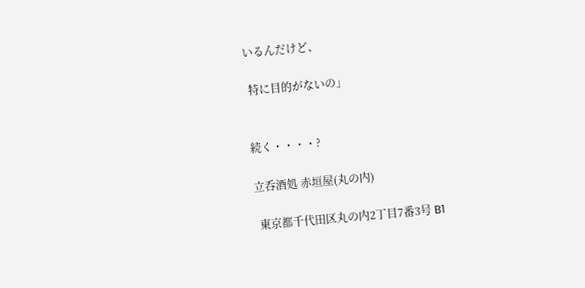いるんだけど、

 特に目的がないの」


続く・・・・?

立呑酒処 赤垣屋(丸の内)

 東京都千代田区丸の内2丁目7番3号 B1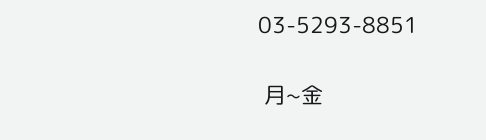03-5293-8851

 月~金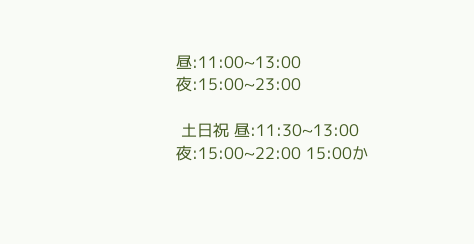昼:11:00~13:00 夜:15:00~23:00

 土日祝 昼:11:30~13:00 夜:15:00~22:00 15:00か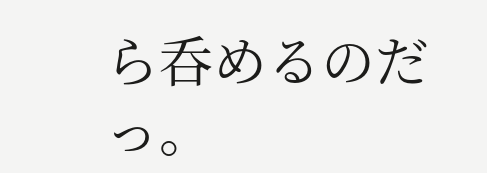ら呑めるのだっ。